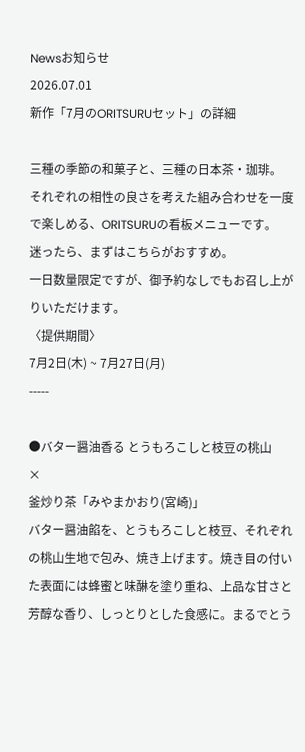Newsお知らせ
2026.07.01
新作「7月のORITSURUセット」の詳細

三種の季節の和菓子と、三種の日本茶・珈琲。
それぞれの相性の良さを考えた組み合わせを一度で楽しめる、ORITSURUの看板メニューです。
迷ったら、まずはこちらがおすすめ。
一日数量限定ですが、御予約なしでもお召し上がりいただけます。
〈提供期間〉
7月2日(木) ~ 7月27日(月)
-----

●バター醤油香る とうもろこしと枝豆の桃山
×
釜炒り茶「みやまかおり(宮崎)」
バター醤油餡を、とうもろこしと枝豆、それぞれの桃山生地で包み、焼き上げます。焼き目の付いた表面には蜂蜜と味醂を塗り重ね、上品な甘さと芳醇な香り、しっとりとした食感に。まるでとう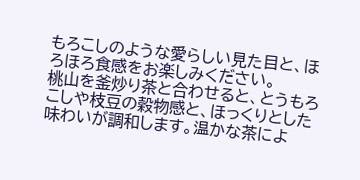もろこしのような愛らしい見た目と、ほろほろ食感をお楽しみください。
桃山を釜炒り茶と合わせると、とうもろこしや枝豆の穀物感と、ほっくりとした味わいが調和します。温かな茶によ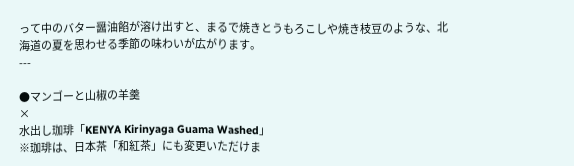って中のバター醤油餡が溶け出すと、まるで焼きとうもろこしや焼き枝豆のような、北海道の夏を思わせる季節の味わいが広がります。
---

●マンゴーと山椒の羊羹
×
水出し珈琲「KENYA Kirinyaga Guama Washed」
※珈琲は、日本茶「和紅茶」にも変更いただけま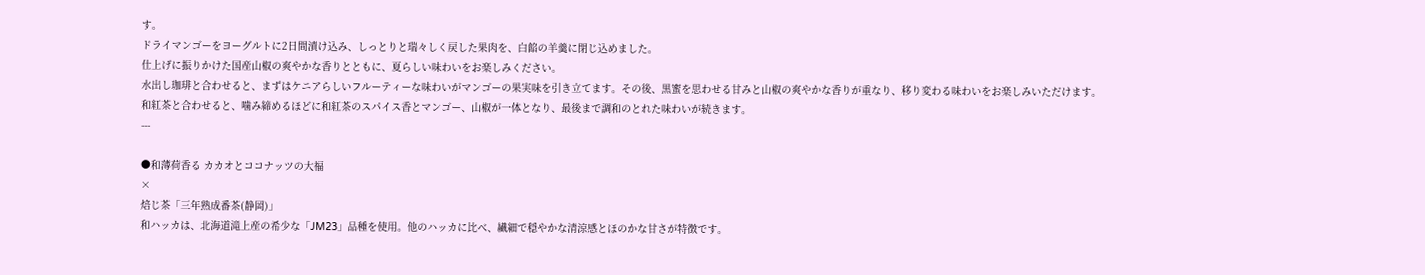す。
ドライマンゴーをヨーグルトに2日間漬け込み、しっとりと瑞々しく戻した果肉を、白餡の羊羹に閉じ込めました。
仕上げに振りかけた国産山椒の爽やかな香りとともに、夏らしい味わいをお楽しみください。
水出し珈琲と合わせると、まずはケニアらしいフルーティーな味わいがマンゴーの果実味を引き立てます。その後、黒蜜を思わせる甘みと山椒の爽やかな香りが重なり、移り変わる味わいをお楽しみいただけます。
和紅茶と合わせると、噛み締めるほどに和紅茶のスパイス香とマンゴー、山椒が一体となり、最後まで調和のとれた味わいが続きます。
---

●和薄荷香る カカオとココナッツの大福
×
焙じ茶「三年熟成番茶(静岡)」
和ハッカは、北海道滝上産の希少な「JM23」品種を使用。他のハッカに比べ、繊細で穏やかな清涼感とほのかな甘さが特徴です。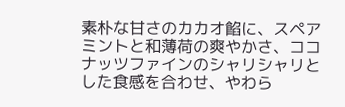素朴な甘さのカカオ餡に、スペアミントと和薄荷の爽やかさ、ココナッツファインのシャリシャリとした食感を合わせ、やわら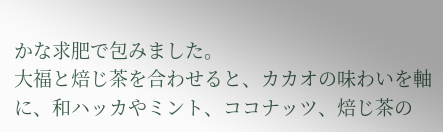かな求肥で包みました。
大福と焙じ茶を合わせると、カカオの味わいを軸に、和ハッカやミント、ココナッツ、焙じ茶の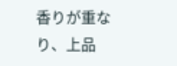香りが重なり、上品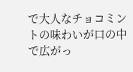で大人なチョコミントの味わいが口の中で広がっ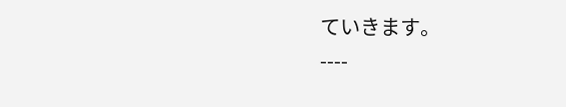ていきます。
----